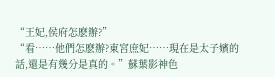“王妃,侯府怎麽辦?”
“看……他們怎麽辦?東宮庶妃……現在是太子嬪的話,還是有幾分是真的。”蘇葉影神色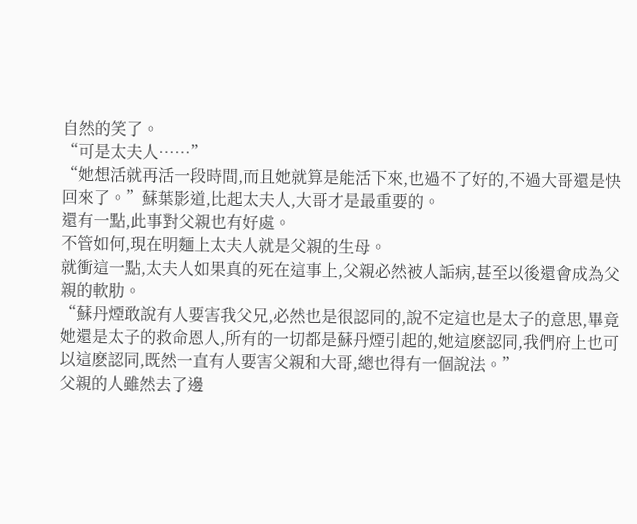自然的笑了。
“可是太夫人……”
“她想活就再活一段時間,而且她就算是能活下來,也過不了好的,不過大哥還是快回來了。”蘇葉影道,比起太夫人,大哥才是最重要的。
還有一點,此事對父親也有好處。
不管如何,現在明麵上太夫人就是父親的生母。
就衝這一點,太夫人如果真的死在這事上,父親必然被人詬病,甚至以後還會成為父親的軟肋。
“蘇丹煙敢說有人要害我父兄,必然也是很認同的,說不定這也是太子的意思,畢竟她還是太子的救命恩人,所有的一切都是蘇丹煙引起的,她這麽認同,我們府上也可以這麽認同,既然一直有人要害父親和大哥,總也得有一個說法。”
父親的人雖然去了邊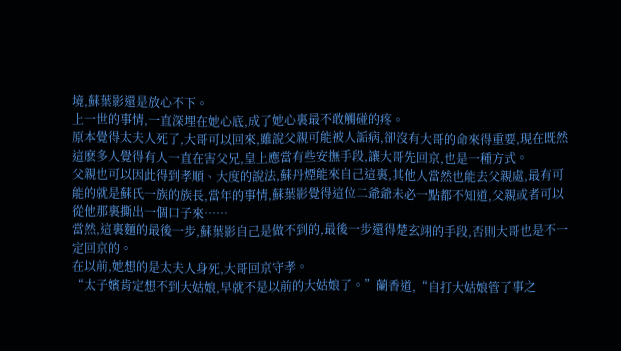境,蘇葉影還是放心不下。
上一世的事情,一直深埋在她心底,成了她心裏最不敢觸碰的疼。
原本覺得太夫人死了,大哥可以回來,雖說父親可能被人詬病,卻沒有大哥的命來得重要,現在既然這麽多人覺得有人一直在害父兄,皇上應當有些安撫手段,讓大哥先回京,也是一種方式。
父親也可以因此得到孝順、大度的說法,蘇丹煙能來自己這裏,其他人當然也能去父親處,最有可能的就是蘇氏一族的族長,當年的事情,蘇葉影覺得這位二爺爺未必一點都不知道,父親或者可以從他那裏撕出一個口子來……
當然,這裏麵的最後一步,蘇葉影自己是做不到的,最後一步還得楚玄翊的手段,否則大哥也是不一定回京的。
在以前,她想的是太夫人身死,大哥回京守孝。
“太子嬪肯定想不到大姑娘,早就不是以前的大姑娘了。”蘭香道,“自打大姑娘管了事之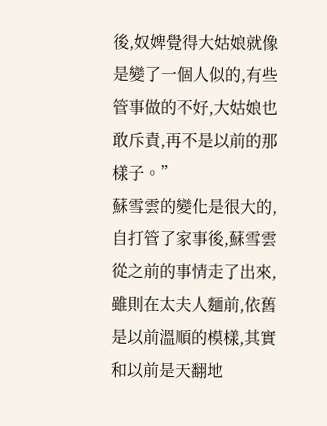後,奴婢覺得大姑娘就像是變了一個人似的,有些管事做的不好,大姑娘也敢斥責,再不是以前的那樣子。”
蘇雪雲的變化是很大的,自打管了家事後,蘇雪雲從之前的事情走了出來,雖則在太夫人麵前,依舊是以前溫順的模樣,其實和以前是天翻地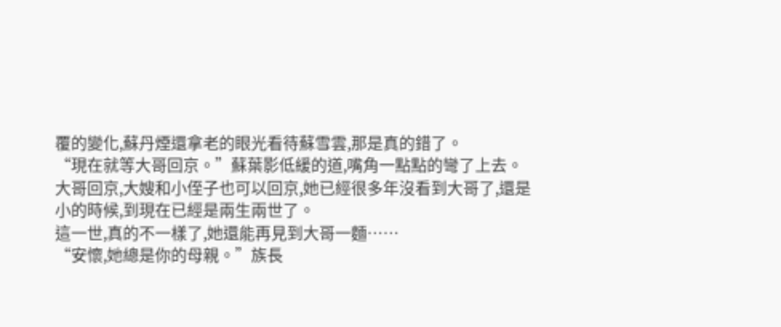覆的變化,蘇丹煙還拿老的眼光看待蘇雪雲,那是真的錯了。
“現在就等大哥回京。”蘇葉影低緩的道,嘴角一點點的彎了上去。
大哥回京,大嫂和小侄子也可以回京,她已經很多年沒看到大哥了,還是小的時候,到現在已經是兩生兩世了。
這一世,真的不一樣了,她還能再見到大哥一麵……
“安懷,她總是你的母親。”族長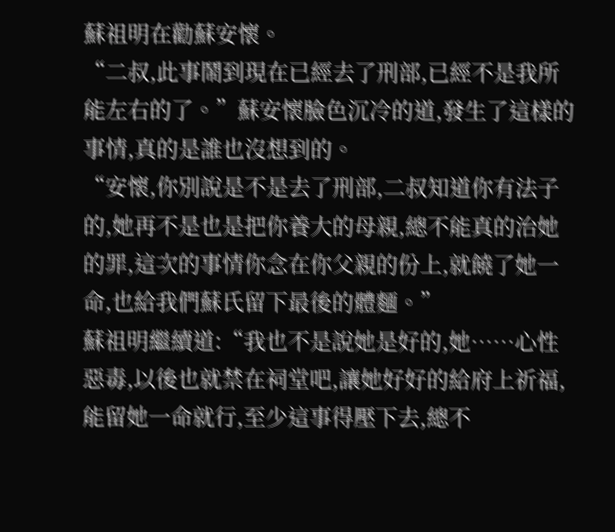蘇祖明在勸蘇安懷。
“二叔,此事鬧到現在已經去了刑部,已經不是我所能左右的了。”蘇安懷臉色沉冷的道,發生了這樣的事情,真的是誰也沒想到的。
“安懷,你別說是不是去了刑部,二叔知道你有法子的,她再不是也是把你養大的母親,總不能真的治她的罪,這次的事情你念在你父親的份上,就饒了她一命,也給我們蘇氏留下最後的體麵。”
蘇祖明繼續道:“我也不是說她是好的,她……心性惡毒,以後也就禁在祠堂吧,讓她好好的給府上祈福,能留她一命就行,至少這事得壓下去,總不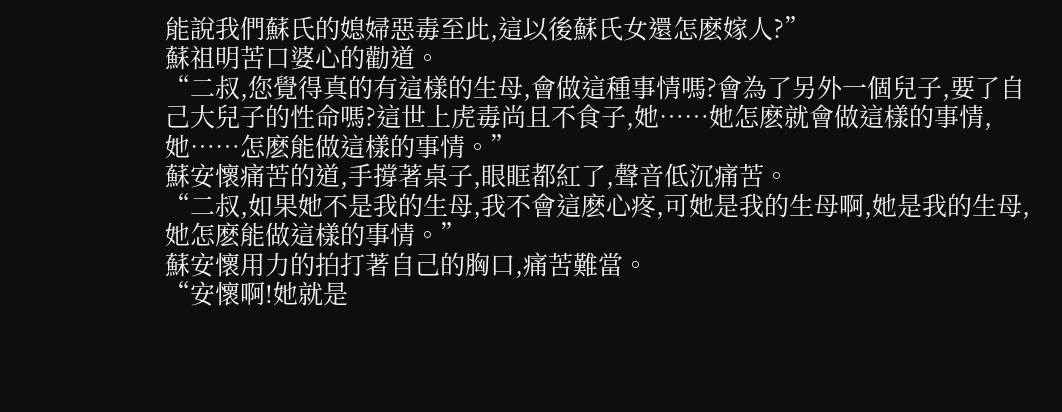能說我們蘇氏的媳婦惡毒至此,這以後蘇氏女還怎麽嫁人?”
蘇祖明苦口婆心的勸道。
“二叔,您覺得真的有這樣的生母,會做這種事情嗎?會為了另外一個兒子,要了自己大兒子的性命嗎?這世上虎毒尚且不食子,她……她怎麽就會做這樣的事情,她……怎麽能做這樣的事情。”
蘇安懷痛苦的道,手撐著桌子,眼眶都紅了,聲音低沉痛苦。
“二叔,如果她不是我的生母,我不會這麽心疼,可她是我的生母啊,她是我的生母,她怎麽能做這樣的事情。”
蘇安懷用力的拍打著自己的胸口,痛苦難當。
“安懷啊!她就是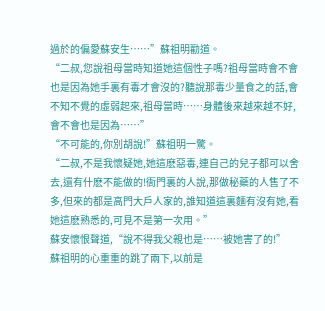過於的偏愛蘇安生……”蘇祖明勸道。
“二叔,您說祖母當時知道她這個性子嗎?祖母當時會不會也是因為她手裏有毒才會沒的?聽說那毒少量食之的話,會不知不覺的虛弱起來,祖母當時……身體後來越來越不好,會不會也是因為……”
“不可能的,你別胡說!”蘇祖明一驚。
“二叔,不是我懷疑她,她這麽惡毒,連自己的兒子都可以舍去,還有什麽不能做的!衙門裏的人說,那做秘藥的人售了不多,但來的都是高門大戶人家的,誰知道這裏麵有沒有她,看她這麽熟悉的,可見不是第一次用。”
蘇安懷恨聲道,“說不得我父親也是……被她害了的!”
蘇祖明的心重重的跳了兩下,以前是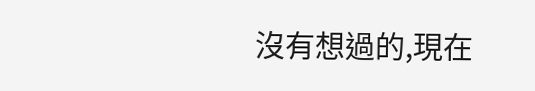沒有想過的,現在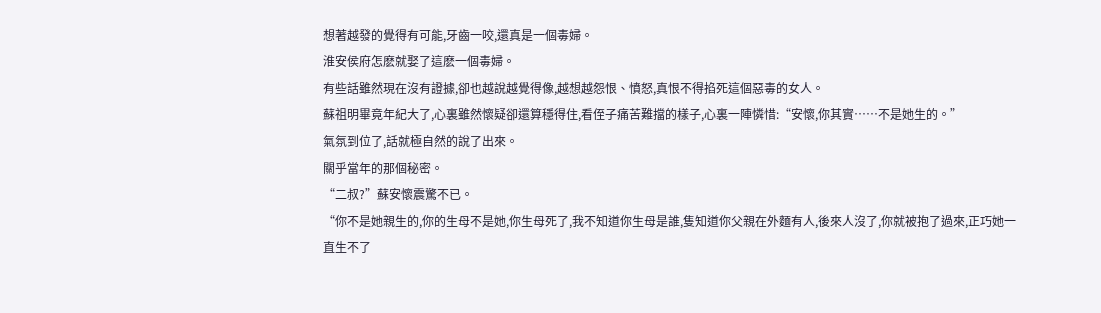想著越發的覺得有可能,牙齒一咬,還真是一個毒婦。
淮安侯府怎麽就娶了這麽一個毒婦。
有些話雖然現在沒有證據,卻也越說越覺得像,越想越怨恨、憤怒,真恨不得掐死這個惡毒的女人。
蘇祖明畢竟年紀大了,心裏雖然懷疑卻還算穩得住,看侄子痛苦難擋的樣子,心裏一陣憐惜:“安懷,你其實……不是她生的。”
氣氛到位了,話就極自然的說了出來。
關乎當年的那個秘密。
“二叔?”蘇安懷震驚不已。
“你不是她親生的,你的生母不是她,你生母死了,我不知道你生母是誰,隻知道你父親在外麵有人,後來人沒了,你就被抱了過來,正巧她一直生不了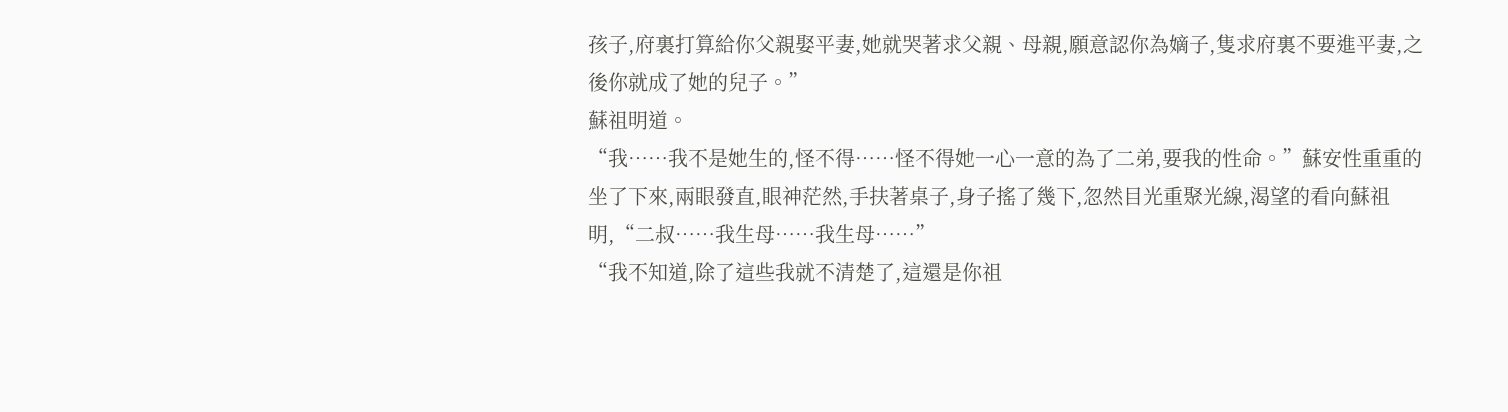孩子,府裏打算給你父親娶平妻,她就哭著求父親、母親,願意認你為嫡子,隻求府裏不要進平妻,之後你就成了她的兒子。”
蘇祖明道。
“我……我不是她生的,怪不得……怪不得她一心一意的為了二弟,要我的性命。”蘇安性重重的坐了下來,兩眼發直,眼神茫然,手扶著桌子,身子搖了幾下,忽然目光重聚光線,渴望的看向蘇祖明,“二叔……我生母……我生母……”
“我不知道,除了這些我就不清楚了,這還是你祖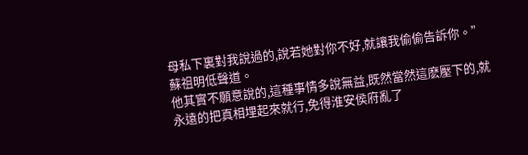母私下裏對我說過的,說若她對你不好,就讓我偷偷告訴你。”蘇祖明低聲道。
他其實不願意說的,這種事情多說無益,既然當然這麽壓下的,就永遠的把真相埋起來就行,免得淮安侯府亂了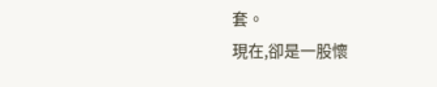套。
現在,卻是一股懷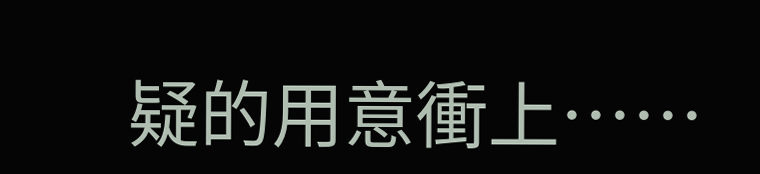疑的用意衝上……